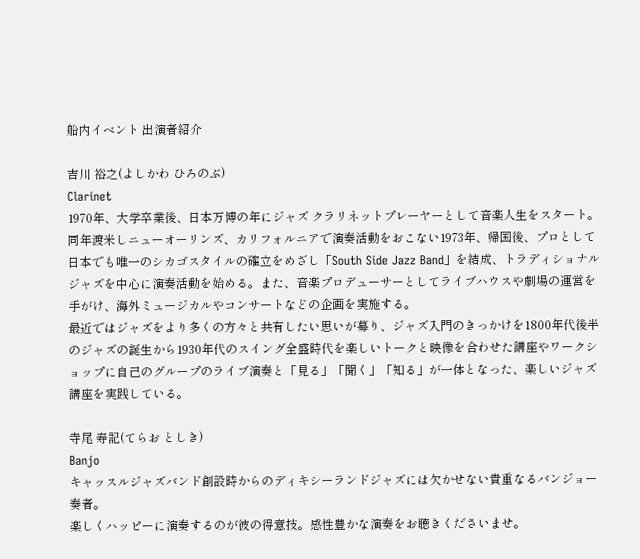船内イベント 出演者紹介

吉川 裕之(よしかわ ひろのぶ)
Clarinet
1970年、大学卒業後、日本万博の年にジャズ クラリネットプレーヤーとして音楽人生をスタート。同年渡米しニューオーリンズ、カリフォルニアで演奏活動をおこない1973年、帰国後、プロとして日本でも唯一のシカゴスタイルの確立をめざし「South Side Jazz Band」を結成、トラディショナルジャズを中心に演奏活動を始める。また、音楽プロデューサーとしてライブハウスや劇場の運営を手がけ、海外ミュージカルやコンサートなどの企画を実施する。
最近ではジャズをより多くの方々と共有したい思いが募り、ジャズ入門のきっかけを1800年代後半のジャズの誕生から1930年代のスイング全盛時代を楽しいトークと映像を合わせた講座やワークショップに自己のグループのライブ演奏と「見る」「聞く」「知る」が一体となった、楽しいジャズ講座を実践している。

寺尾 寿記(てらお としき)
Banjo
キャッスルジャズバンド創設時からのディキシーランドジャズには欠かせない貴重なるバンジョー奏者。
楽しくハッピーに演奏するのが彼の得意技。感性豊かな演奏をお聴きくださいませ。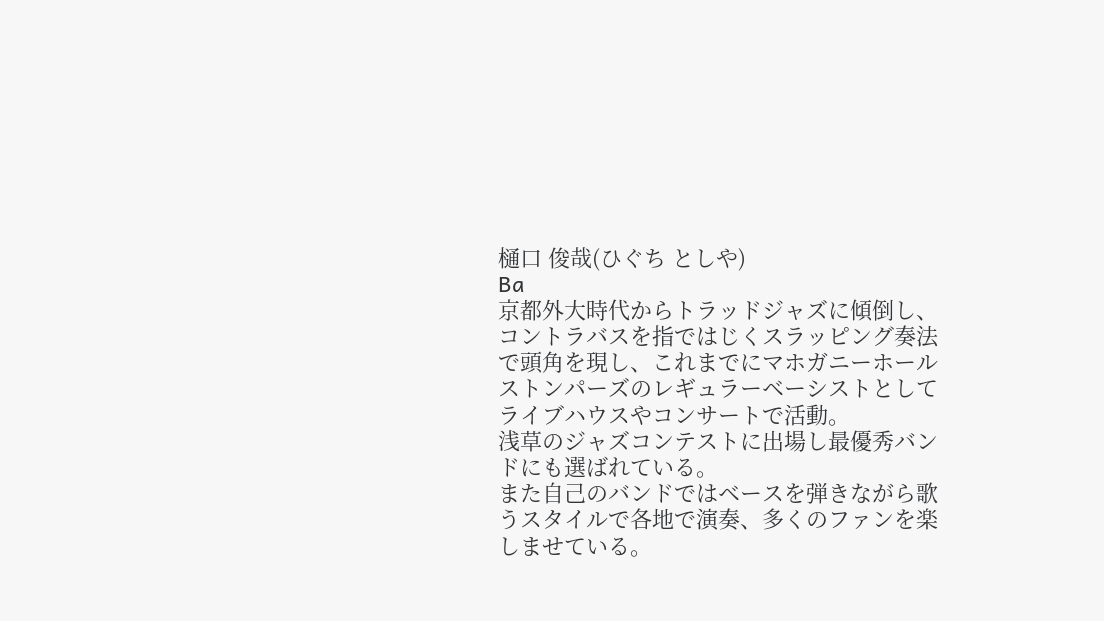樋口 俊哉(ひぐち としや)
Ba
京都外大時代からトラッドジャズに傾倒し、コントラバスを指ではじくスラッピング奏法で頭角を現し、これまでにマホガニーホールストンパーズのレギュラーベーシストとしてライブハウスやコンサートで活動。
浅草のジャズコンテストに出場し最優秀バンドにも選ばれている。
また自己のバンドではベースを弾きながら歌うスタイルで各地で演奏、多くのファンを楽しませている。